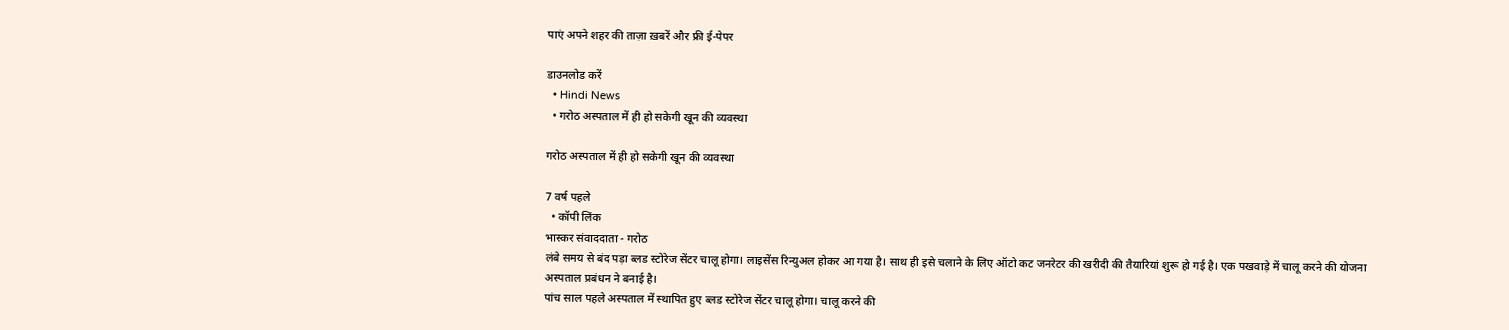पाएं अपने शहर की ताज़ा ख़बरें और फ्री ई-पेपर

डाउनलोड करें
  • Hindi News
  • गरोठ अस्पताल में ही हो सकेगी खून की व्यवस्था

गरोठ अस्पताल में ही हो सकेगी खून की व्यवस्था

7 वर्ष पहले
  • कॉपी लिंक
भास्कर संवाददाता - गरोठ
लंबे समय से बंद पड़ा ब्लड स्टोरेज सेंटर चालू होगा। लाइसेंस रिन्युअल होकर आ गया है। साथ ही इसे चलाने के लिए ऑटो कट जनरेटर की खरीदी की तैयारियां शुरू हो गई है। एक पखवाड़े में चालू करने की योजना अस्पताल प्रबंधन ने बनाई है।
पांच साल पहले अस्पताल में स्थापित हुए ब्लड स्टोरेज सेंटर चालू होगा। चालू करने की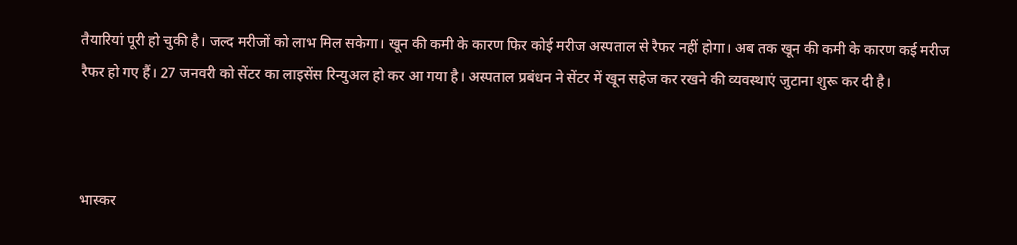तैयारियां पूरी हो चुकी है। जल्द मरीजों को लाभ मिल सकेगा। खून की कमी के कारण फिर कोई मरीज अस्पताल से रैफर नहीं होगा। अब तक खून की कमी के कारण कई मरीज रैफर हो गए हैं। 27 जनवरी को सेंटर का लाइसेंस रिन्युअल हो कर आ गया है। अस्पताल प्रबंधन ने सेंटर में खून सहेज कर रखने की व्यवस्थाएं जुटाना शुरू कर दी है।



भास्कर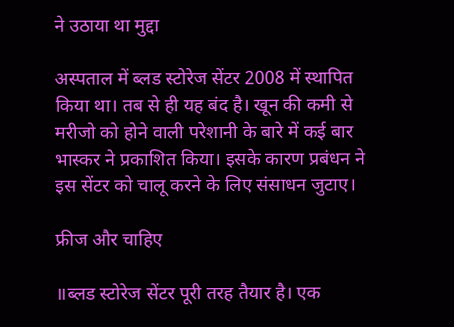ने उठाया था मुद्दा

अस्पताल में ब्लड स्टोरेज सेंटर 2008 में स्थापित किया था। तब से ही यह बंद है। खून की कमी से मरीजो को होने वाली परेशानी के बारे में कई बार भास्कर ने प्रकाशित किया। इसके कारण प्रबंधन ने इस सेंटर को चालू करने के लिए संसाधन जुटाए।

फ्रीज और चाहिए

॥ब्लड स्टोरेज सेंटर पूरी तरह तैयार है। एक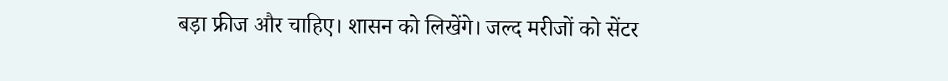बड़ा फ्रीज और चाहिए। शासन को लिखेंगे। जल्द मरीजों को सेंटर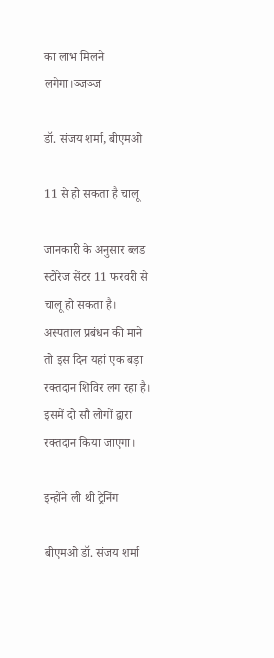का लाभ मिलने लगेगा।ञ्जञ्ज

डॉ. संजय शर्मा, बीएमओ

11 से हो सकता है चालू

जानकारी के अनुसार ब्लड स्टोरेज सेंटर 11 फरवरी से चालू हो सकता है। अस्पताल प्रबंधन की माने तो इस दिन यहां एक बड़ा रक्तदान शिविर लग रहा है। इसमें दो सौ लोगों द्वारा रक्तदान किया जाएगा।

इन्होंने ली थी ट्रेनिंग

बीएमओ डॉ. संजय शर्मा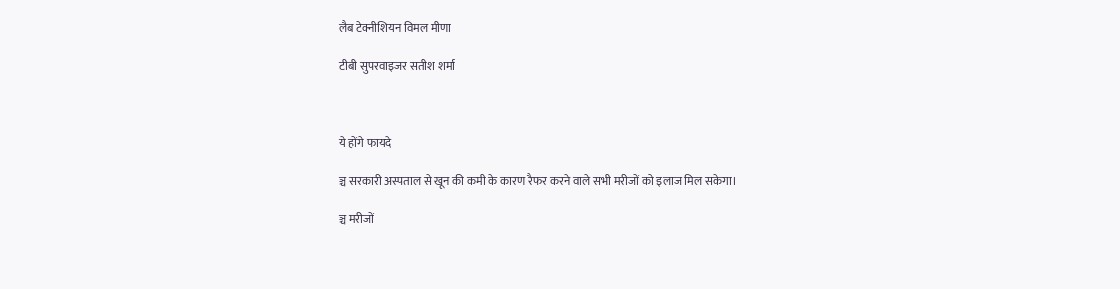लैब टेक्नीशियन विमल मीणा

टीबी सुपरवाइजर सतीश शर्मा



ये होंगे फायदे

ञ्च सरकारी अस्पताल से खून की कमी के कारण रैफर करने वाले सभी मरीजों को इलाज मिल सकेगा।

ञ्च मरीजों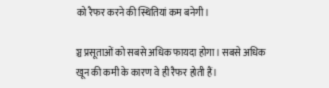को रैफर करने की स्थितियां कम बनेगी।

ञ्च प्रसूताओं को सबसे अधिक फायदा होगा। सबसे अधिक खून की कमी के कारण वे ही रैफर होती हैं।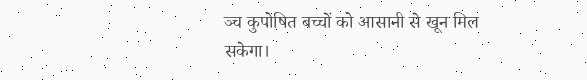ञ्च कुपोषित बच्चों को आसानी से खून मिल सकेगा।